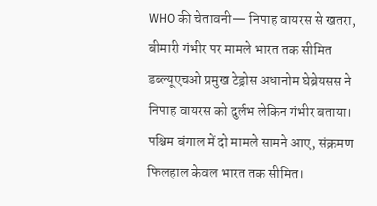WHO की चेतावनी— निपाह वायरस से खतरा, बीमारी गंभीर पर मामले भारत तक सीमित
डब्ल्यूएचओ प्रमुख टेड्रोस अधानोम घेब्रेयसस ने निपाह वायरस को दुर्लभ लेकिन गंभीर बताया। पश्चिम बंगाल में दो मामले सामने आए, संक्रमण फिलहाल केवल भारत तक सीमित।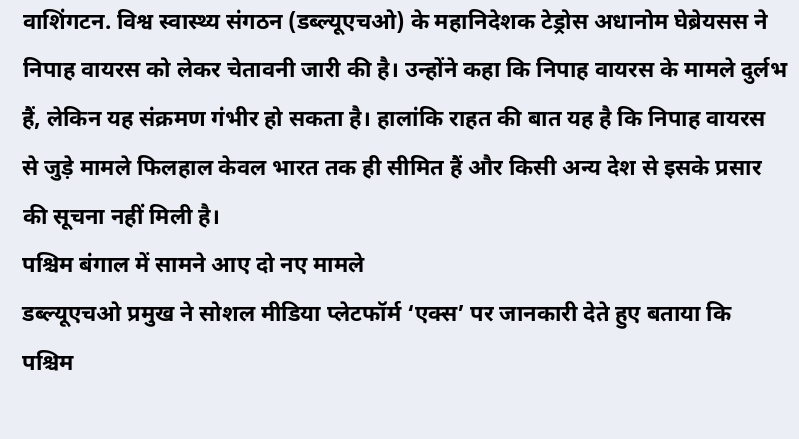वाशिंगटन. विश्व स्वास्थ्य संगठन (डब्ल्यूएचओ) के महानिदेशक टेड्रोस अधानोम घेब्रेयसस ने निपाह वायरस को लेकर चेतावनी जारी की है। उन्होंने कहा कि निपाह वायरस के मामले दुर्लभ हैं, लेकिन यह संक्रमण गंभीर हो सकता है। हालांकि राहत की बात यह है कि निपाह वायरस से जुड़े मामले फिलहाल केवल भारत तक ही सीमित हैं और किसी अन्य देश से इसके प्रसार की सूचना नहीं मिली है।
पश्चिम बंगाल में सामने आए दो नए मामले
डब्ल्यूएचओ प्रमुख ने सोशल मीडिया प्लेटफॉर्म ‘एक्स’ पर जानकारी देते हुए बताया कि पश्चिम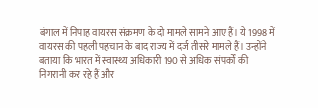बंगाल में निपाह वायरस संक्रमण के दो मामले सामने आए हैं। ये 1998 में वायरस की पहली पहचान के बाद राज्य में दर्ज तीसरे मामले हैं। उन्होंने बताया कि भारत में स्वास्थ्य अधिकारी 190 से अधिक संपर्कों की निगरानी कर रहे हैं और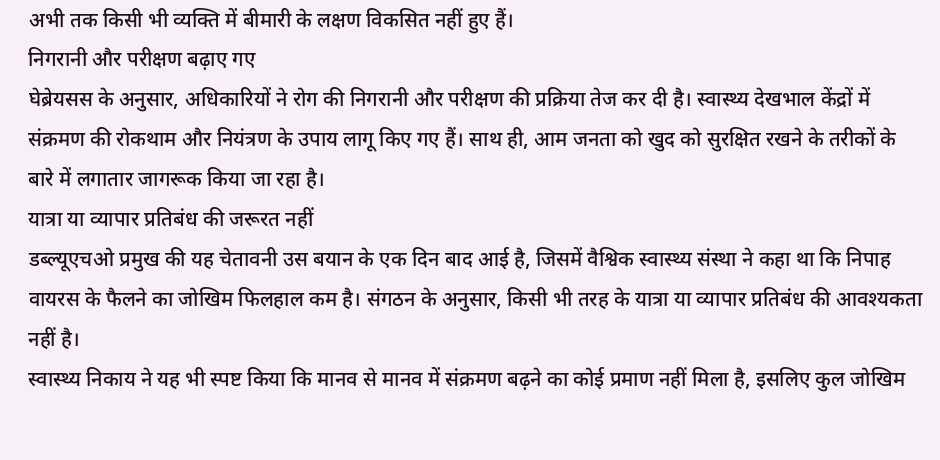अभी तक किसी भी व्यक्ति में बीमारी के लक्षण विकसित नहीं हुए हैं।
निगरानी और परीक्षण बढ़ाए गए
घेब्रेयसस के अनुसार, अधिकारियों ने रोग की निगरानी और परीक्षण की प्रक्रिया तेज कर दी है। स्वास्थ्य देखभाल केंद्रों में संक्रमण की रोकथाम और नियंत्रण के उपाय लागू किए गए हैं। साथ ही, आम जनता को खुद को सुरक्षित रखने के तरीकों के बारे में लगातार जागरूक किया जा रहा है।
यात्रा या व्यापार प्रतिबंध की जरूरत नहीं
डब्ल्यूएचओ प्रमुख की यह चेतावनी उस बयान के एक दिन बाद आई है, जिसमें वैश्विक स्वास्थ्य संस्था ने कहा था कि निपाह वायरस के फैलने का जोखिम फिलहाल कम है। संगठन के अनुसार, किसी भी तरह के यात्रा या व्यापार प्रतिबंध की आवश्यकता नहीं है।
स्वास्थ्य निकाय ने यह भी स्पष्ट किया कि मानव से मानव में संक्रमण बढ़ने का कोई प्रमाण नहीं मिला है, इसलिए कुल जोखिम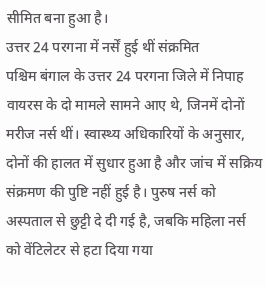सीमित बना हुआ है।
उत्तर 24 परगना में नर्सें हुई थीं संक्रमित
पश्चिम बंगाल के उत्तर 24 परगना जिले में निपाह वायरस के दो मामले सामने आए थे, जिनमें दोनों मरीज नर्स थीं। स्वास्थ्य अधिकारियों के अनुसार, दोनों की हालत में सुधार हुआ है और जांच में सक्रिय संक्रमण की पुष्टि नहीं हुई है। पुरुष नर्स को अस्पताल से छुट्टी दे दी गई है, जबकि महिला नर्स को वेंटिलेटर से हटा दिया गया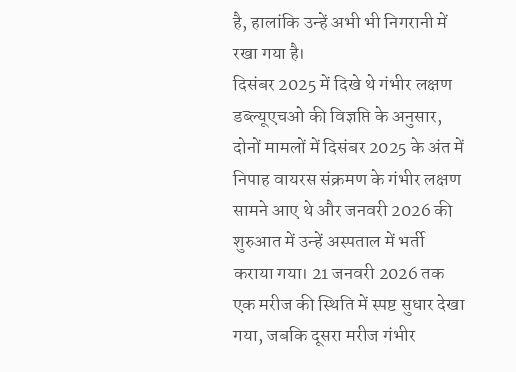है, हालांकि उन्हें अभी भी निगरानी में रखा गया है।
दिसंबर 2025 में दिखे थे गंभीर लक्षण
डब्ल्यूएचओ की विज्ञप्ति के अनुसार, दोनों मामलों में दिसंबर 2025 के अंत में निपाह वायरस संक्रमण के गंभीर लक्षण सामने आए थे और जनवरी 2026 की शुरुआत में उन्हें अस्पताल में भर्ती कराया गया। 21 जनवरी 2026 तक एक मरीज की स्थिति में स्पष्ट सुधार देखा गया, जबकि दूसरा मरीज गंभीर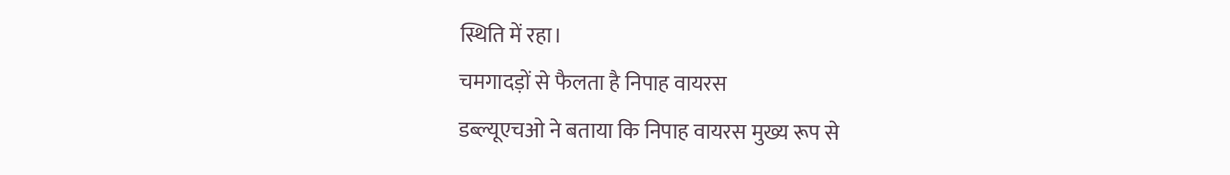स्थिति में रहा।
चमगादड़ों से फैलता है निपाह वायरस
डब्ल्यूएचओ ने बताया कि निपाह वायरस मुख्य रूप से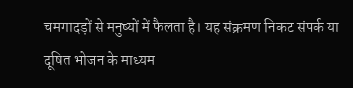चमगादड़ों से मनुष्यों में फैलता है। यह संक्रमण निकट संपर्क या दूषित भोजन के माध्यम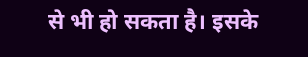से भी हो सकता है। इसके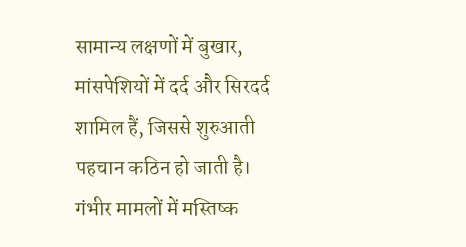सामान्य लक्षणों में बुखार, मांसपेशियों में दर्द और सिरदर्द शामिल हैं, जिससे शुरुआती पहचान कठिन हो जाती है। गंभीर मामलों में मस्तिष्क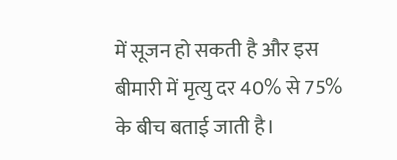में सूजन हो सकती है और इस बीमारी में मृत्यु दर 40% से 75% के बीच बताई जाती है।